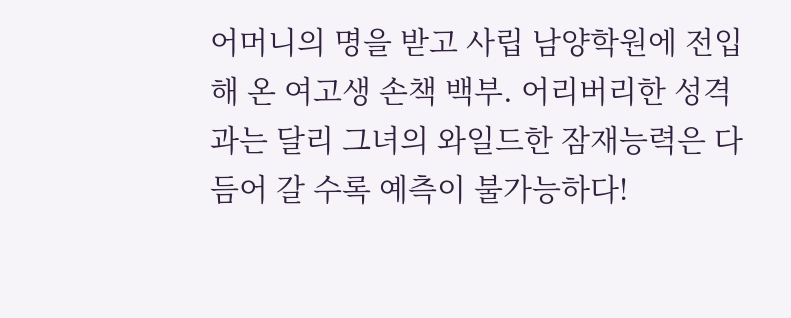어머니의 명을 받고 사립 남양학원에 전입해 온 여고생 손책 백부. 어리버리한 성격과는 달리 그녀의 와일드한 잠재능력은 다듬어 갈 수록 예측이 불가능하다!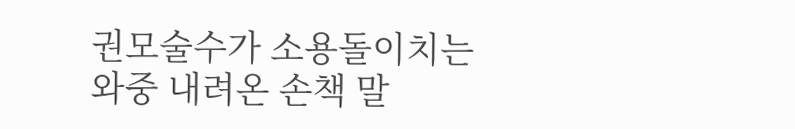권모술수가 소용돌이치는 와중 내려온 손책 말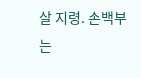살 지령. 손백부는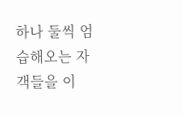하나 둘씩 엄습해오는 자객들을 이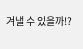겨낼 수 있을까!?